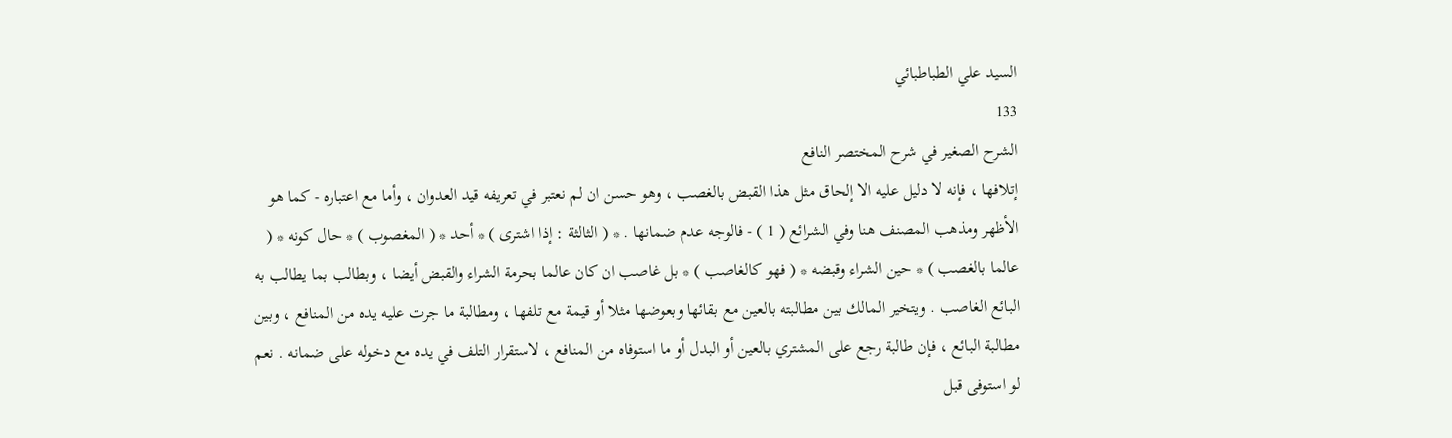السيد علي الطباطبائي
133
الشرح الصغير في شرح المختصر النافع
إتلافها ، فإنه لا دليل عليه الا إلحاق مثل هذا القبض بالغصب ، وهو حسن ان لم نعتبر في تعريفه قيد العدوان ، وأما مع اعتباره - كما هو الأظهر ومذهب المصنف هنا وفي الشرائع ( 1 ) - فالوجه عدم ضمانها . * ( الثالثة : إذا اشترى ) * أحد * ( المغصوب ) * حال كونه * ( عالما بالغصب ) * حين الشراء وقبضه * ( فهو كالغاصب ) * بل غاصب ان كان عالما بحرمة الشراء والقبض أيضا ، وبطالب بما يطالب به البائع الغاصب . ويتخير المالك بين مطالبته بالعين مع بقائها وبعوضها مثلا أو قيمة مع تلفها ، ومطالبة ما جرت عليه يده من المنافع ، وبين مطالبة البائع ، فإن طالبة رجع على المشتري بالعين أو البدل أو ما استوفاه من المنافع ، لاستقرار التلف في يده مع دخوله على ضمانه . نعم لو استوفى قبل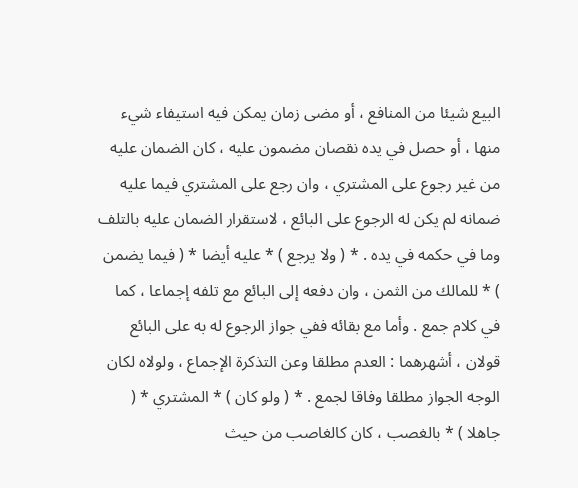البيع شيئا من المنافع ، أو مضى زمان يمكن فيه استيفاء شيء منها ، أو حصل في يده نقصان مضمون عليه ، كان الضمان عليه من غير رجوع على المشتري ، وان رجع على المشتري فيما عليه ضمانه لم يكن له الرجوع على البائع ، لاستقرار الضمان عليه بالتلف وما في حكمه في يده . * ( ولا يرجع ) * عليه أيضا * ( فيما يضمن ) * للمالك من الثمن ، وان دفعه إلى البائع مع تلفه إجماعا ، كما في كلام جمع . وأما مع بقائه ففي جواز الرجوع له به على البائع قولان ، أشهرهما : العدم مطلقا وعن التذكرة الإجماع ، ولولاه لكان الوجه الجواز مطلقا وفاقا لجمع . * ( ولو كان ) * المشتري * ( جاهلا ) * بالغصب ، كان كالغاصب من حيث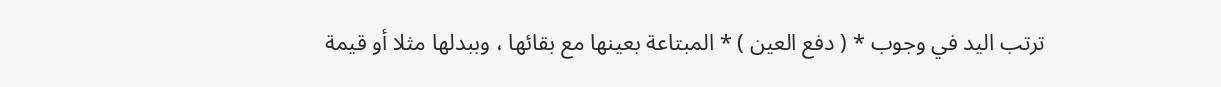ترتب اليد في وجوب * ( دفع العين ) * المبتاعة بعينها مع بقائها ، وببدلها مثلا أو قيمة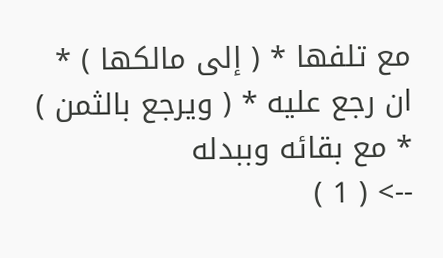مع تلفها * ( إلى مالكها ) * ان رجع عليه * ( ويرجع بالثمن ) * مع بقائه وببدله
--> ( 1 )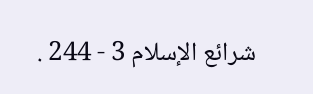شرائع الإسلام 3 - 244 .